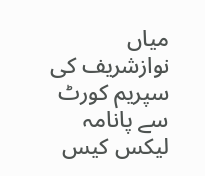میاں نوازشریف کی سپریم کورٹ سے پانامہ لیکس کیس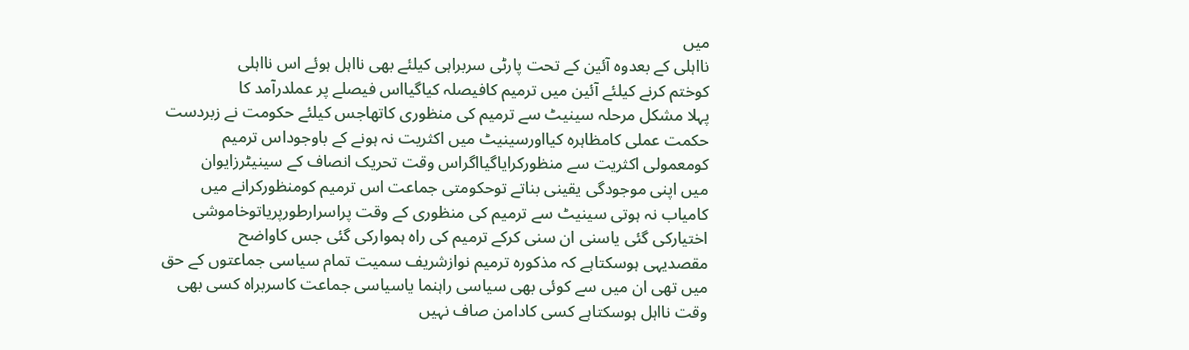میں
نااہلی کے بعدوہ آئین کے تحت پارٹی سربراہی کیلئے بھی نااہل ہوئے اس نااہلی
کوختم کرنے کیلئے آئین میں ترمیم کافیصلہ کیاگیااس فیصلے پر عملدرآمد کا
پہلا مشکل مرحلہ سینیٹ سے ترمیم کی منظوری کاتھاجس کیلئے حکومت نے زبردست
حکمت عملی کامظاہرہ کیااورسینیٹ میں اکثریت نہ ہونے کے باوجوداس ترمیم
کومعمولی اکثریت سے منظورکرایاگیااگراس وقت تحریک انصاف کے سینیٹرزایوان
میں اپنی موجودگی یقینی بناتے توحکومتی جماعت اس ترمیم کومنظورکرانے میں
کامیاب نہ ہوتی سینیٹ سے ترمیم کی منظوری کے وقت پراسرارطورپریاتوخاموشی
اختیارکی گئی یاسنی ان سنی کرکے ترمیم کی راہ ہموارکی گئی جس کاواضح
مقصدیہی ہوسکتاہے کہ مذکورہ ترمیم نوازشریف سمیت تمام سیاسی جماعتوں کے حق
میں تھی ان میں سے کوئی بھی سیاسی راہنما یاسیاسی جماعت کاسربراہ کسی بھی
وقت نااہل ہوسکتاہے کسی کادامن صاف نہیں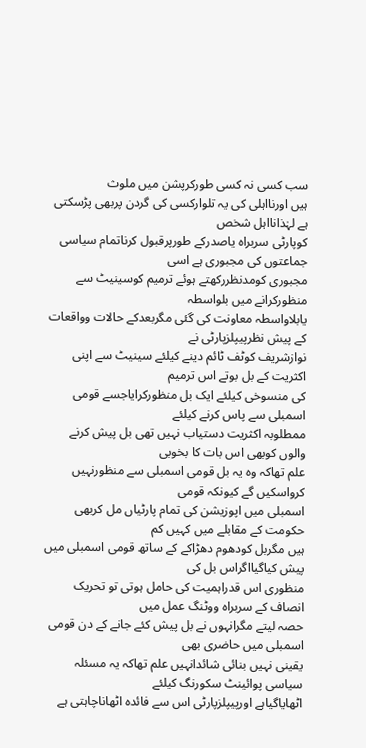سب کسی نہ کسی طورکرپشن میں ملوث
ہیں اورنااہلی کی یہ تلوارکسی کی گردن پربھی پڑسکتی ہے لہٰذانااہل شخص
کوپارٹی سربراہ یاصدرکے طورپرقبول کرناتمام سیاسی جماعتوں کی مجبوری ہے اسی
مجبوری کومدنظررکھتے ہوئے ترمیم کوسینیٹ سے منظورکرانے میں بلواسطہ
یابلاواسطہ معاونت کی گئی مگربعدکے حالات وواقعات کے پیش نظرپیپلزپارٹی نے
نوازشریف کوٹف ٹائم دینے کیلئے سینیٹ سے اپنی اکثریت کے بل بوتے اس ترمیم
کی منسوخی کیلئے ایک بل منظورکرایاجسے قومی اسمبلی سے پاس کرنے کیلئے
ممطلوبہ اکثریت دستیاب نہیں تھی بل پیش کرنے والوں کوبھی اس بات کا بخوبی
علم تھاکہ وہ یہ بل قومی اسمبلی سے منظورنہیں کرواسکیں گے کیونکہ قومی
اسمبلی میں اپوزیشن کی تمام پارٹیاں مل کربھی حکومت کے مقابلے میں کہیں کم
ہیں مگربل کودھوم دھڑاکے کے ساتھ قومی اسمبلی میں پیش کیاگیااگراس بل کی
منظوری اس قدراہمیت کی حامل ہوتی تو تحریک انصاف کے سربراہ ووٹنگ عمل میں
حصہ لیتے مگرانہوں نے بل پیش کئے جانے کے دن قومی اسمبلی میں حاضری بھی
یقینی نہیں بنائی شائدانہیں علم تھاکہ یہ مسئلہ سیاسی پوائینٹ سکورنگ کیلئے
اٹھایاگیاہے اورپیپلزپارٹی اس سے فائدہ اٹھاناچاہتی ہے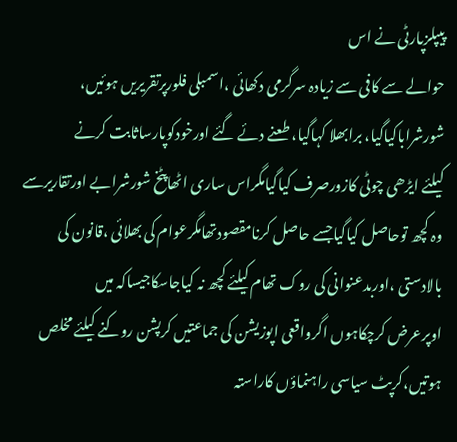پیپلزپارٹی نے اس
حوالے سے کافی سے زیادہ سرگرمی دکھائی ،اسمبلی فلورپرتقریریں ہوئیں،
شورشراباکیاگیا، برابھلا کہاگیا، طعنے دئے گئے اورخودکوپارساثابت کرنے
کیلئے ایڑھی چوٹی کازورصرف کیاگیامگراس ساری اٹھاپٹخ شورشرابے اورتقاریرسے
وہ کچھ توحاصل کیاگیاجسے حاصل کرنامقصودتھامگرعوام کی بھلائی ،قانون کی
بالادستی ،اوربدعنوانی کی روک تھام کیلئے کچھ نہ کیاجاسکاجیساکہ میں
اوپرعرض کرچکاہوں اگرواقعی اپوزیشن کی جماعتیں کرپشن روکنے کیلئے مخلص
ہوتیں،کرپٹ سیاسی راہنماؤں کاراستہ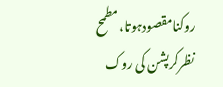روکنامقصودہوتا،مطمح نظرکرپشن کی روک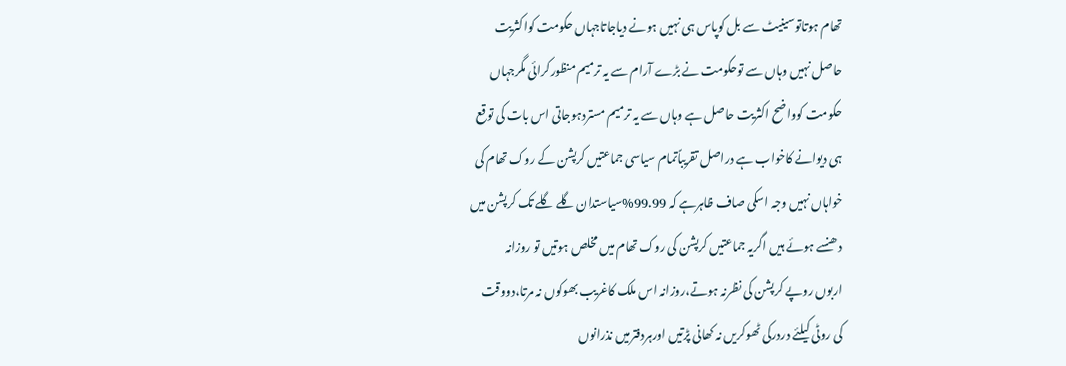تھام ہوتاتوسینیٹ سے بل کوپاس ہی نہیں ہونے دیاجاتاجہاں حکومت کواکثریت
حاصل نہیں وہاں سے توحکومت نے بڑے آرام سے یہ ترمیم منظورکرائی مگرجہاں
حکومت کوواضح اکثریت حاصل ہے وہاں سے یہ ترمیم مستردہوجاتی اس بات کی توقع
ہی دیوانے کاخواب ہے دراصل تقریباًتمام سیاسی جماعتیں کرپشن کے روک تھام کی
خواہاں نہیں وجہ اسکی صاف ظاہرہے کہ 99.99%سیاستدان گلے گلے تک کرپشن میں
دھنسے ہوئے ہیں اگریہ جماعتیں کرپشن کی روک تھام میں مخلص ہوتیں تو روزانہ
اربوں روپے کرپشن کی نظرنہ ہوتے،روزانہ اس ملک کاغریب بھوکوں نہ مرتا،دووقت
کی روٹی کیلئے دردرکی ٹھوکریں نہ کھانی پڑتیں اورہردفترمیں نذرانوں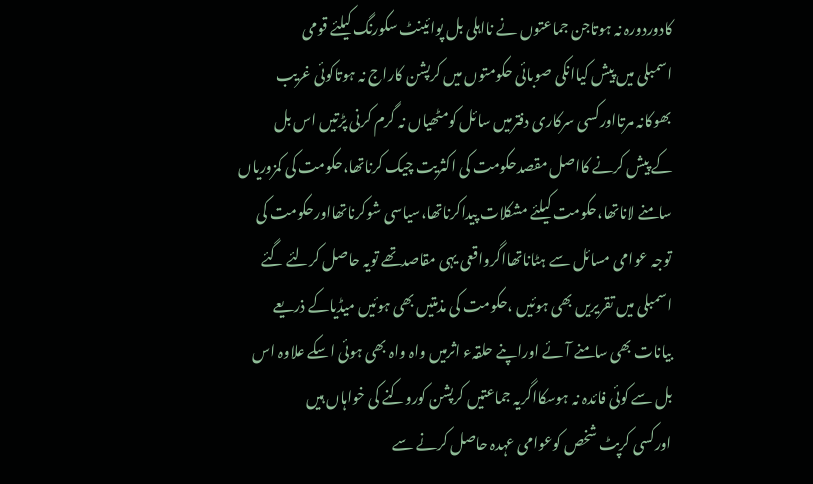کادوردورہ نہ ہوتاجن جماعتوں نے نااہلی بل پوائینٹ سکورنگ کیلئے قومی
اسمبلی میں پیش کیاانکی صوبائی حکومتوں میں کرپشن کاراج نہ ہوتاکوئی غریب
بھوکانہ مرتااورکسی سرکاری دفترمیں سائل کومٹھیاں نہ گرم کرنی پڑتیں اس بل
کے پیش کرنے کااصل مقصدحکومت کی اکثریت چیک کرناتھا،حکومت کی کمزوریاں
سامنے لاناتھا،حکومت کیلئے مشکلات پیداکرناتھا،سیاسی شوکرناتھااورحکومت کی
توجہ عوامی مسائل سے ہٹاناتھااگرواقعی یہی مقاصدتھے تویہ حاصل کرلئے گئے
اسمبلی میں تقریریں بھی ہوئیں ،حکومت کی مذمتیں بھی ہوئیں میڈیاکے ذریعے
بیانات بھی سامنے آئے اوراپنے حلقہء اثرمیں واہ واہ بھی ہوئی اسکے علاوہ اس
بل سے کوئی فائدہ نہ ہوسکااگریہ جماعتیں کرپشن کوروکنے کی خواہاں ہیں
اورکسی کرپٹ شخص کوعوامی عہدہ حاصل کرنے سے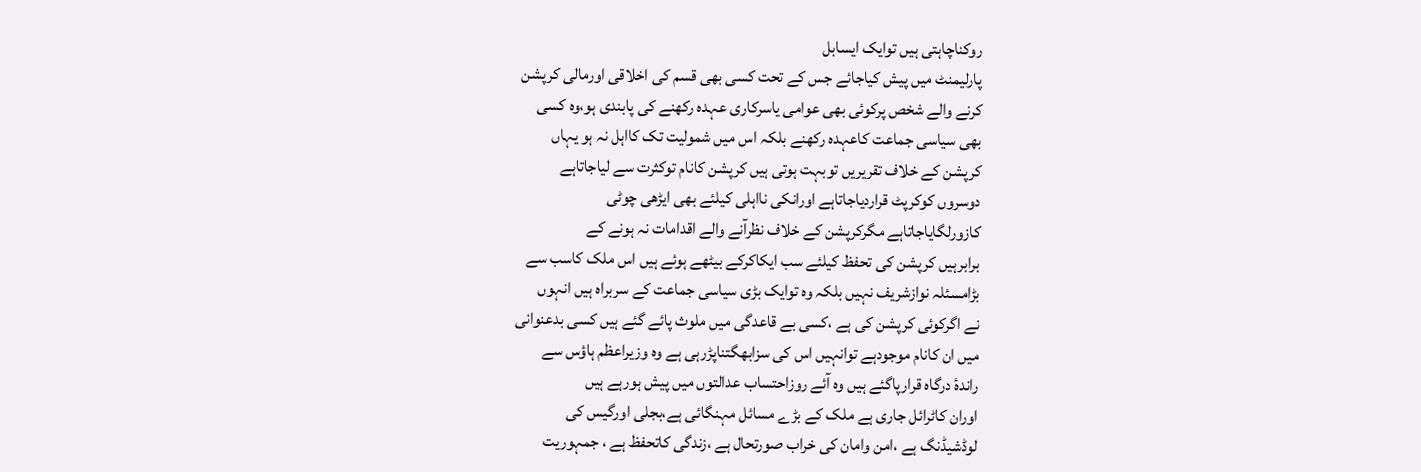روکناچاہتی ہیں توایک ایسابل
پارلیمنٹ میں پیش کیاجائے جس کے تحت کسی بھی قسم کی اخلاقی اورمالی کرپشن
کرنے والے شخص پرکوئی بھی عوامی یاسرکاری عہدہ رکھنے کی پابندی ہو،وہ کسی
بھی سیاسی جماعت کاعہدہ رکھنے بلکہ اس میں شمولیت تک کااہل نہ ہو یہاں
کرپشن کے خلاف تقریریں توبہت ہوتی ہیں کرپشن کانام توکثرت سے لیاجاتاہے
دوسروں کوکرپٹ قراردیاجاتاہے اورانکی نااہلی کیلئے بھی ایڑھی چوٹی
کازورلگایاجاتاہے مگرکرپشن کے خلاف نظرآنے والے اقدامات نہ ہونے کے
برابرہیں کرپشن کی تحفظ کیلئے سب ایکاکرکے بیٹھے ہوئے ہیں اس ملک کاسب سے
بڑامسئلہ نوازشریف نہیں بلکہ وہ توایک بڑی سیاسی جماعت کے سربراہ ہیں انہوں
نے اگرکوئی کرپشن کی ہے ،کسی بے قاعدگی میں ملوث پائے گئے ہیں کسی بدعنوانی
میں ان کانام موجودہے توانہیں اس کی سزابھگتناپڑرہی ہے وہ وزیراعظم ہاؤس سے
راندۂ درگاہ قرارپاگئے ہیں وہ آئے روزاحتساب عدالتوں میں پیش ہورہے ہیں
اوران کاٹرائل جاری ہے ملک کے بڑے مسائل مہنگائی ہے،بجلی اورگیس کی
لوڈشیڈنگ ہے ،امن وامان کی خراب صورتحال ہے ،زندگی کاتحفظ ہے ، جمہوریت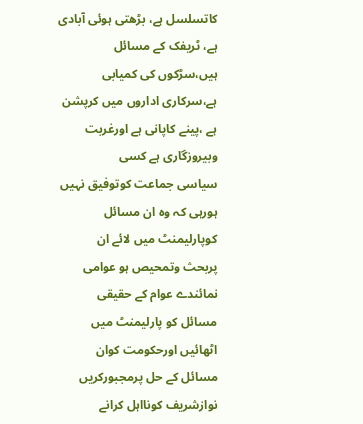کاتسلسل ہے، بڑھتی ہوئی آبادی ہے، ٹریفک کے مسائل ہیں،سڑکوں کی کمیابی
ہے،سرکاری اداروں میں کرپشن ہے ،پینے کاپانی ہے اورغربت وبیروزگاری ہے کسی
سیاسی جماعت کوتوفیق نہیں ہورہی کہ وہ ان مسائل کوپارلیمنٹ میں لائے ان
پربحث وتمحیص ہو عوامی نمائندے عوام کے حقیقی مسائل کو پارلیمنٹ میں
اٹھائیں اورحکومت کوان مسائل کے حل پرمجبورکریں نوازشریف کونااہل کرانے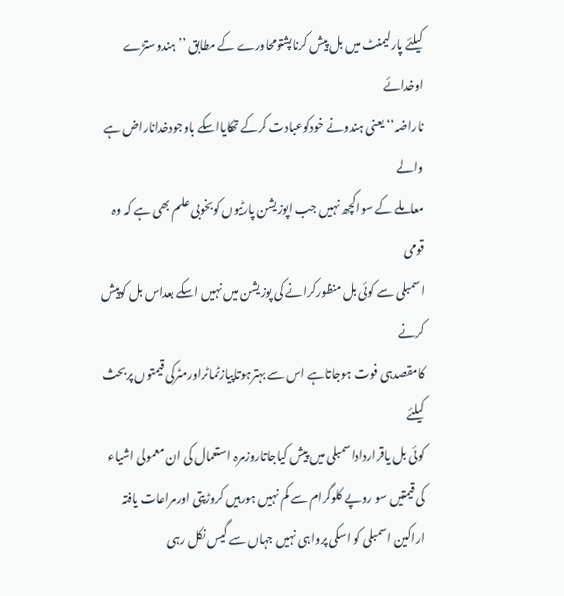کیلئے پارلیمنٹ میں بل پیش کرناپشتومحاورے کے مطابق ’’ہندوستڑے اوخدائے
ناراضہ‘‘ یعنی ہندونے خودکوعبادت کرکے تھکایااسکے باوجودخداناراض ہے والے
معاملے کے سواکچھ نہیں جب اپوزیشن پارٹیوں کوبخوبی علم بھی ہے کہ وہ قومی
اسمبلی سے کوئی بل منظورکرانے کی پوزیشن میں نہیں اسکے بعداس بل کوپیش کرنے
کامقصدہی فوت ہوجاتاہے اس سے بہترہوتاپیازٹماٹراورمٹرکی قیمتوں پربحث کیلئے
کوئی بل یاقرارداداسمبلی میں پیش کیاجاتاروزمرہ استعمال کی ان معمولی اشیاء
کی قیمتیں سو روپے کلوگرام سے کم نہیں ہورہیں کروڑپتی اورمراعات یافتہ
اراکین اسمبلی کو اسکی پرواہی نہیں جہاں سے گیس نکل رہی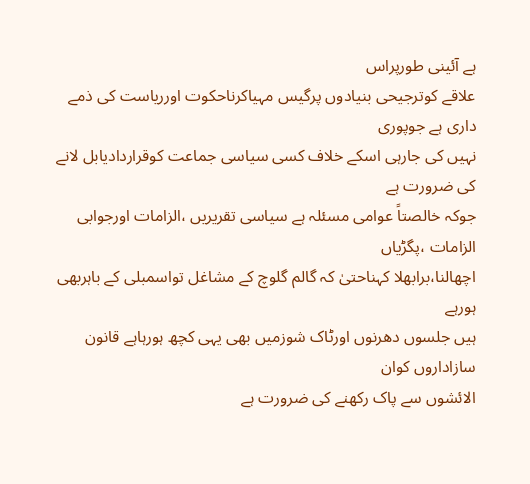ہے آئینی طورپراس
علاقے کوترجیحی بنیادوں پرگیس مہیاکرناحکوت اورریاست کی ذمے داری ہے جوپوری
نہیں کی جارہی اسکے خلاف کسی سیاسی جماعت کوقراردادیابل لانے کی ضرورت ہے
جوکہ خالصتاً عوامی مسئلہ ہے سیاسی تقریریں ،الزامات اورجوابی الزامات ،پگڑیاں
اچھالنا،برابھلا کہناحتیٰ کہ گالم گلوچ کے مشاغل تواسمبلی کے باہربھی ہورہے
ہیں جلسوں دھرنوں اورٹاک شوزمیں بھی یہی کچھ ہورہاہے قانون سازاداروں کوان
الائشوں سے پاک رکھنے کی ضرورت ہے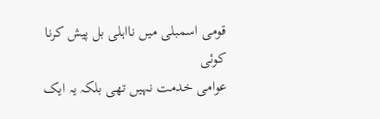قومی اسمبلی میں نااہلی بل پیش کرنا کوئی
عوامی خدمت نہیں تھی بلکہ یہ ایک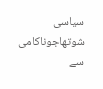سیاسی شوتھاجوناکامی سے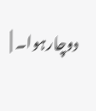دوچارہوا۔ |